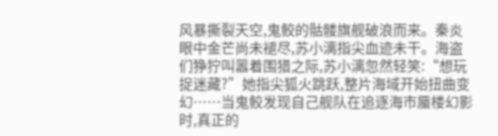风暴撕裂天空,鬼鲛的骷髅旗舰破浪而来。秦炎眼中金芒尚未褪尽,苏小漓指尖血迹未干。海盗们狰狞叫嚣着围猎之际,苏小漓忽然轻笑:“想玩捉迷藏?”她指尖狐火跳跃,整片海域开始扭曲变幻……当鬼鲛发现自己舰队在追逐海市蜃楼幻影时,真正的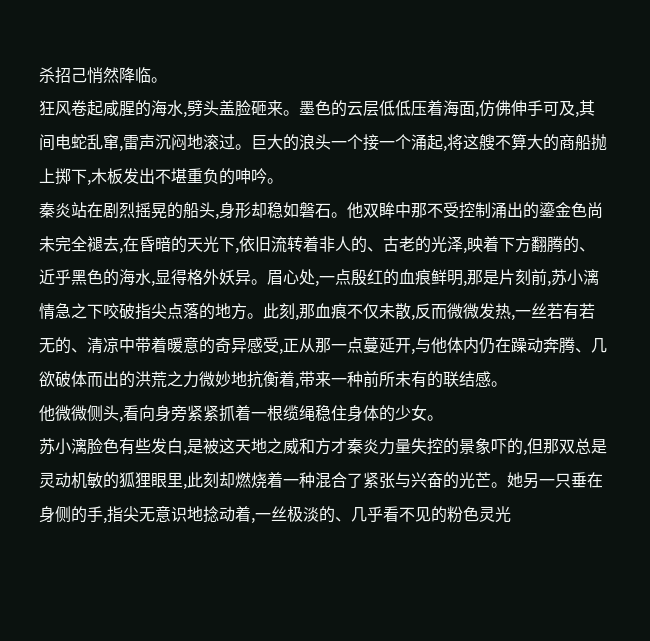杀招己悄然降临。
狂风卷起咸腥的海水,劈头盖脸砸来。墨色的云层低低压着海面,仿佛伸手可及,其间电蛇乱窜,雷声沉闷地滚过。巨大的浪头一个接一个涌起,将这艘不算大的商船抛上掷下,木板发出不堪重负的呻吟。
秦炎站在剧烈摇晃的船头,身形却稳如磐石。他双眸中那不受控制涌出的鎏金色尚未完全褪去,在昏暗的天光下,依旧流转着非人的、古老的光泽,映着下方翻腾的、近乎黑色的海水,显得格外妖异。眉心处,一点殷红的血痕鲜明,那是片刻前,苏小漓情急之下咬破指尖点落的地方。此刻,那血痕不仅未散,反而微微发热,一丝若有若无的、清凉中带着暖意的奇异感受,正从那一点蔓延开,与他体内仍在躁动奔腾、几欲破体而出的洪荒之力微妙地抗衡着,带来一种前所未有的联结感。
他微微侧头,看向身旁紧紧抓着一根缆绳稳住身体的少女。
苏小漓脸色有些发白,是被这天地之威和方才秦炎力量失控的景象吓的,但那双总是灵动机敏的狐狸眼里,此刻却燃烧着一种混合了紧张与兴奋的光芒。她另一只垂在身侧的手,指尖无意识地捻动着,一丝极淡的、几乎看不见的粉色灵光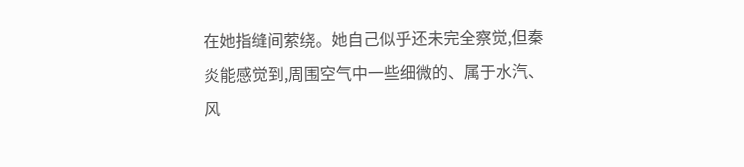在她指缝间萦绕。她自己似乎还未完全察觉,但秦炎能感觉到,周围空气中一些细微的、属于水汽、风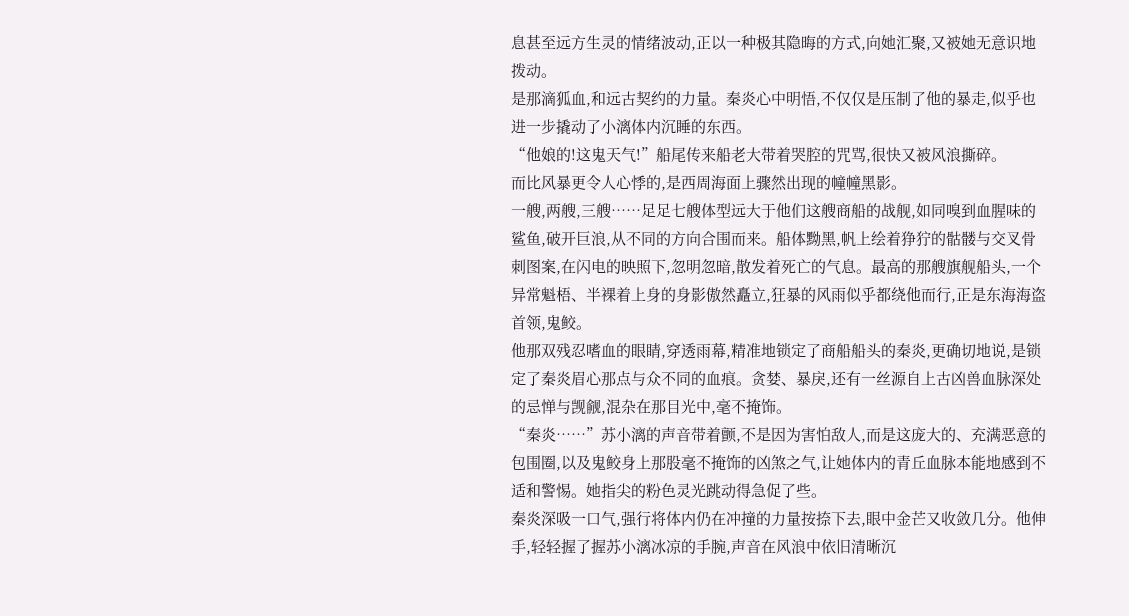息甚至远方生灵的情绪波动,正以一种极其隐晦的方式,向她汇聚,又被她无意识地拨动。
是那滴狐血,和远古契约的力量。秦炎心中明悟,不仅仅是压制了他的暴走,似乎也进一步撬动了小漓体内沉睡的东西。
“他娘的!这鬼天气!”船尾传来船老大带着哭腔的咒骂,很快又被风浪撕碎。
而比风暴更令人心悸的,是西周海面上骤然出现的幢幢黑影。
一艘,两艘,三艘……足足七艘体型远大于他们这艘商船的战舰,如同嗅到血腥味的鲨鱼,破开巨浪,从不同的方向合围而来。船体黝黑,帆上绘着狰狞的骷髅与交叉骨刺图案,在闪电的映照下,忽明忽暗,散发着死亡的气息。最高的那艘旗舰船头,一个异常魁梧、半裸着上身的身影傲然矗立,狂暴的风雨似乎都绕他而行,正是东海海盗首领,鬼鲛。
他那双残忍嗜血的眼睛,穿透雨幕,精准地锁定了商船船头的秦炎,更确切地说,是锁定了秦炎眉心那点与众不同的血痕。贪婪、暴戾,还有一丝源自上古凶兽血脉深处的忌惮与觊觎,混杂在那目光中,毫不掩饰。
“秦炎……”苏小漓的声音带着颤,不是因为害怕敌人,而是这庞大的、充满恶意的包围圈,以及鬼鲛身上那股毫不掩饰的凶煞之气,让她体内的青丘血脉本能地感到不适和警惕。她指尖的粉色灵光跳动得急促了些。
秦炎深吸一口气,强行将体内仍在冲撞的力量按捺下去,眼中金芒又收敛几分。他伸手,轻轻握了握苏小漓冰凉的手腕,声音在风浪中依旧清晰沉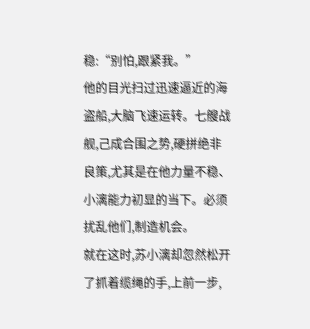稳:“别怕,跟紧我。”
他的目光扫过迅速逼近的海盗船,大脑飞速运转。七艘战舰,己成合围之势,硬拼绝非良策,尤其是在他力量不稳、小漓能力初显的当下。必须扰乱他们,制造机会。
就在这时,苏小漓却忽然松开了抓着缆绳的手,上前一步,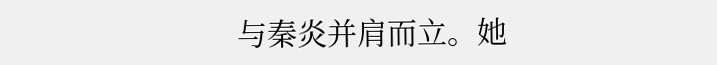与秦炎并肩而立。她